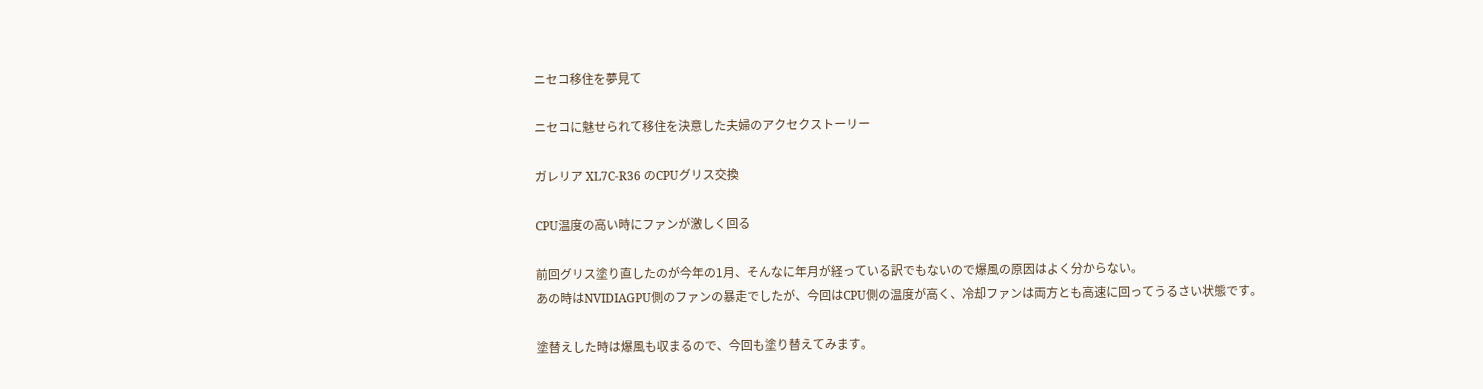ニセコ移住を夢見て

ニセコに魅せられて移住を決意した夫婦のアクセクストーリー

ガレリア XL7C-R36 のCPUグリス交換

CPU温度の高い時にファンが激しく回る

前回グリス塗り直したのが今年の1月、そんなに年月が経っている訳でもないので爆風の原因はよく分からない。
あの時はNVIDIAGPU側のファンの暴走でしたが、今回はCPU側の温度が高く、冷却ファンは両方とも高速に回ってうるさい状態です。

塗替えした時は爆風も収まるので、今回も塗り替えてみます。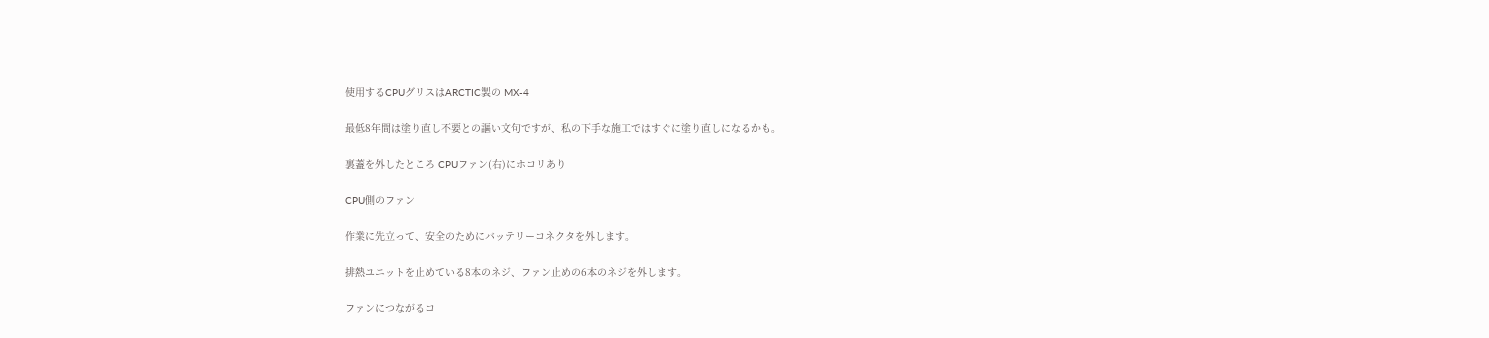使用するCPUグリスはARCTIC製の MX-4

最低8年間は塗り直し不要との謳い文句ですが、私の下手な施工ではすぐに塗り直しになるかも。

裏蓋を外したところ CPUファン(右)にホコリあり

CPU側のファン

作業に先立って、安全のためにバッテリーコネクタを外します。

排熱ユニットを止めている8本のネジ、ファン止めの6本のネジを外します。

ファンにつながるコ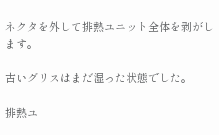ネクタを外して排熱ユニット全体を剥がします。

古いグリスはまだ湿った状態でした。

排熱ユ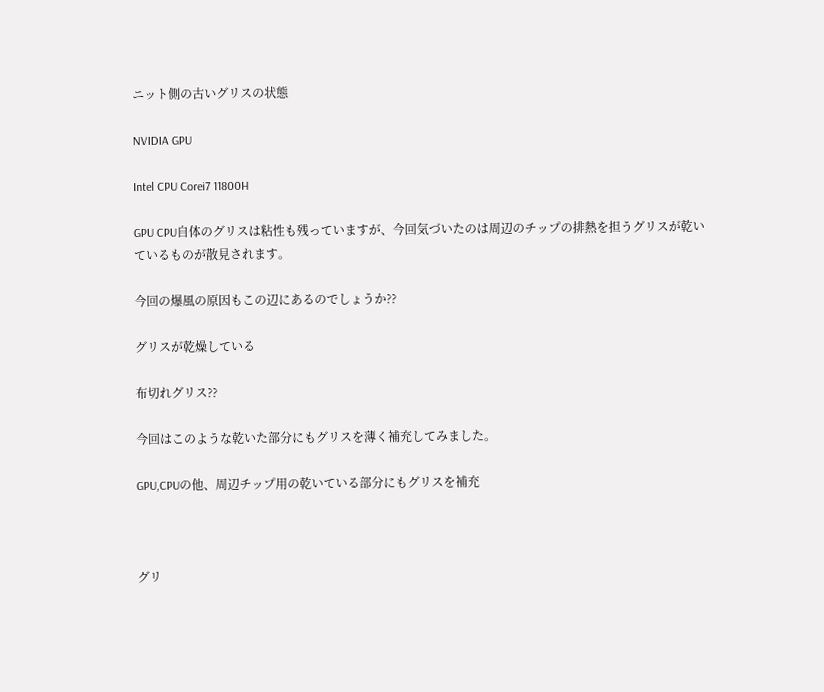ニット側の古いグリスの状態

NVIDIA GPU

Intel CPU Corei7 11800H

GPU CPU自体のグリスは粘性も残っていますが、今回気づいたのは周辺のチップの排熱を担うグリスが乾いているものが散見されます。

今回の爆風の原因もこの辺にあるのでしょうか??

グリスが乾燥している

布切れグリス??

今回はこのような乾いた部分にもグリスを薄く補充してみました。

GPU,CPUの他、周辺チップ用の乾いている部分にもグリスを補充



グリ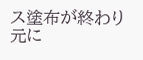ス塗布が終わり元に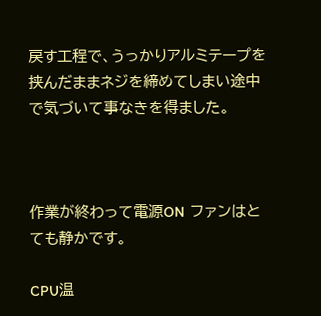戻す工程で、うっかりアルミテープを挟んだままネジを締めてしまい途中で気づいて事なきを得ました。



作業が終わって電源ON  ファンはとても静かです。

CPU温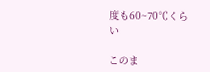度も60~70℃くらい

このま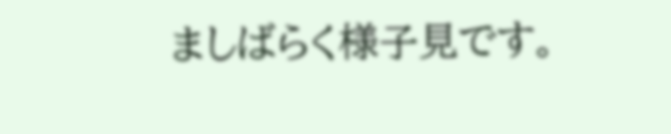ましばらく様子見です。